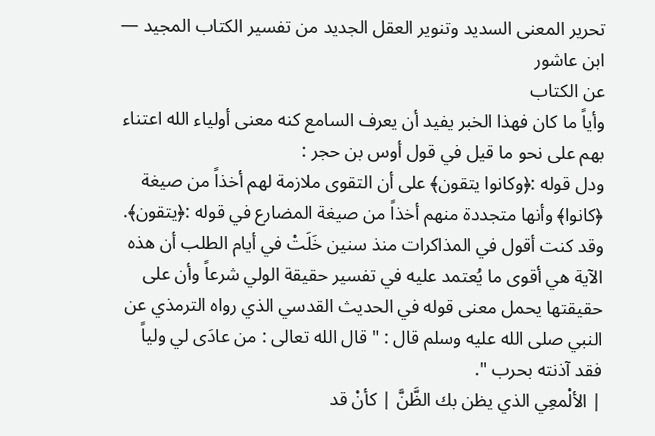تحرير المعنى السديد وتنوير العقل الجديد من تفسير الكتاب المجيد — ابن عاشور
عن الكتاب
وأياً ما كان فهذا الخبر يفيد أن يعرف السامع كنه معنى أولياء الله اعتناء بهم على نحو ما قيل في قول أوس بن حجر :
ودل قوله :﴿وكانوا يتقون﴾ على أن التقوى ملازمة لهم أخذاً من صيغة ﴿كانوا﴾ وأنها متجددة منهم أخذاً من صيغة المضارع في قوله :﴿يتقون﴾. وقد كنت أقول في المذاكرات منذ سنين خَلَتْ في أيام الطلب أن هذه الآية هي أقوى ما يُعتمد عليه في تفسير حقيقة الولي شرعاً وأن على حقيقتها يحمل معنى قوله في الحديث القدسي الذي رواه الترمذي عن النبي صلى الله عليه وسلم قال : " قال الله تعالى : من عادَى لي ولياً فقد آذنته بحرب ".
| الألْمعِي الذي يظن بك الظَّنَّ | كأنْ قد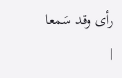رأى وقد سَمعا |